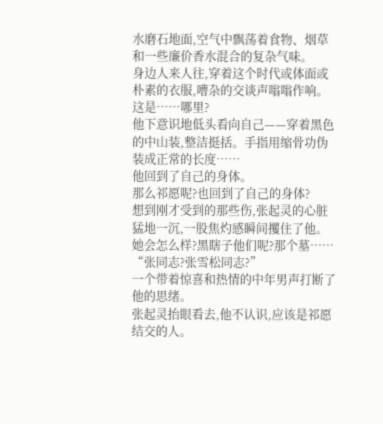水磨石地面,空气中飘荡着食物、烟草和一些廉价香水混合的复杂气味。
身边人来人往,穿着这个时代或体面或朴素的衣服,嘈杂的交谈声嗡嗡作响。
这是……哪里?
他下意识地低头看向自己——穿着黑色的中山装,整洁挺括。手指用缩骨功伪装成正常的长度……
他回到了自己的身体。
那么祁愿呢?也回到了自己的身体?
想到刚才受到的那些伤,张起灵的心脏猛地一沉,一股焦灼感瞬间攫住了他。
她会怎么样?黑瞎子他们呢?那个墓……
“张同志?张雪松同志?”
一个带着惊喜和热情的中年男声打断了他的思绪。
张起灵抬眼看去,他不认识,应该是祁愿结交的人。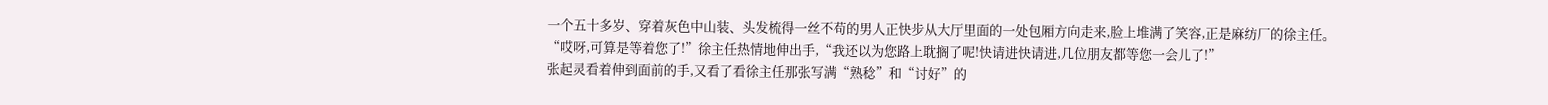一个五十多岁、穿着灰色中山装、头发梳得一丝不苟的男人正快步从大厅里面的一处包厢方向走来,脸上堆满了笑容,正是麻纺厂的徐主任。
“哎呀,可算是等着您了!”徐主任热情地伸出手,“我还以为您路上耽搁了呢!快请进快请进,几位朋友都等您一会儿了!”
张起灵看着伸到面前的手,又看了看徐主任那张写满“熟稔”和“讨好”的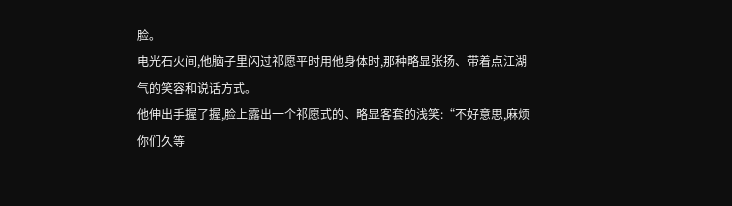脸。
电光石火间,他脑子里闪过祁愿平时用他身体时,那种略显张扬、带着点江湖气的笑容和说话方式。
他伸出手握了握,脸上露出一个祁愿式的、略显客套的浅笑:“不好意思,麻烦你们久等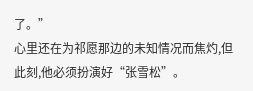了。”
心里还在为祁愿那边的未知情况而焦灼,但此刻,他必须扮演好“张雪松”。